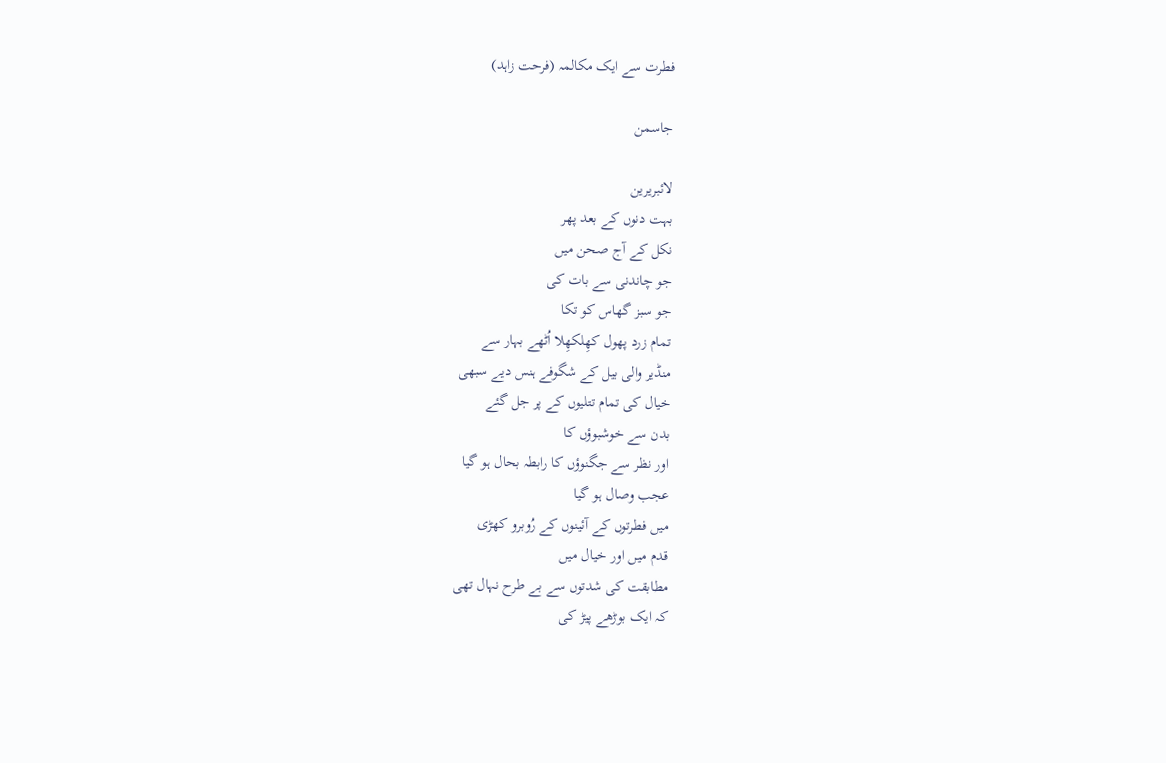فطرت سے ایک مکالمہ (فرحت زاہد)

جاسمن

لائبریرین
بہت دنوں کے بعد پھر
نکل کے آج صحن میں
جو چاندنی سے بات کی
جو سبز گھاس کو تکا
تمام زرد پھول کھِلکھِلا اُٹھے بہار سے
منڈیر والی بیل کے شگوفے ہنس دیے سبھی
خیال کی تمام تتلیوں کے پر جل گئے
بدن سے خوشبوؤں کا
اور نظر سے جگنوؤں کا رابطہ بحال ہو گیا
عجب وصال ہو گیا
میں فطرتوں کے آئینوں کے رُوبرو کھڑی
قدم میں اور خیال میں
مطابقت کی شدتوں سے بے طرح نہال تھی
کہ ایک بوڑھے پیڑ کی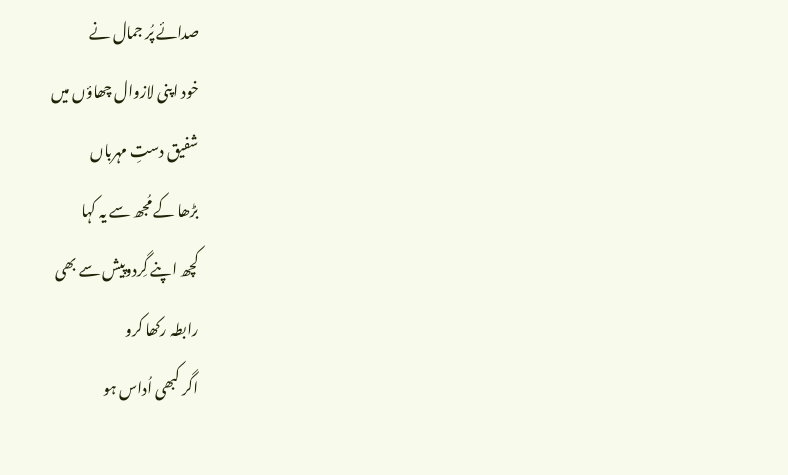صدائے پُر جمال نے
خود اپنی لازوال چھاؤں میں
شفیق دستِ مہرباں
بڑھا کے مُجھ سے یہ کہا
کچھ اپنے گِردوپیش سے بھی
رابطہ رکھا کرو
اگر کبھی اُداس ہو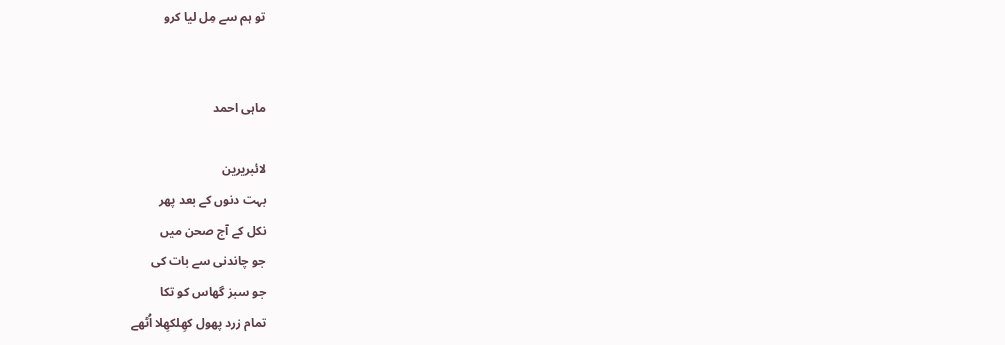تو ہم سے مِل لیا کرو


ماہی احمد

لائبریرین
بہت دنوں کے بعد پھر
نکل کے آج صحن میں
جو چاندنی سے بات کی
جو سبز گھاس کو تکا
تمام زرد پھول کھِلکھِلا اُٹھے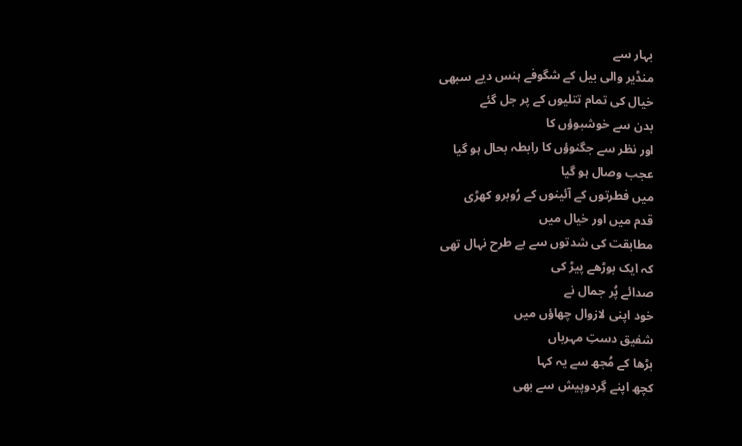بہار سے
منڈیر والی بیل کے شگوفے ہنس دیے سبھی
خیال کی تمام تتلیوں کے پر جل گئے
بدن سے خوشبوؤں کا
اور نظر سے جگنوؤں کا رابطہ بحال ہو گیا
عجب وصال ہو گیا
میں فطرتوں کے آئینوں کے رُوبرو کھڑی
قدم میں اور خیال میں
مطابقت کی شدتوں سے بے طرح نہال تھی
کہ ایک بوڑھے پیڑ کی
صدائے پُر جمال نے
خود اپنی لازوال چھاؤں میں
شفیق دستِ مہرباں
بڑھا کے مُجھ سے یہ کہا
کچھ اپنے گِردوپیش سے بھی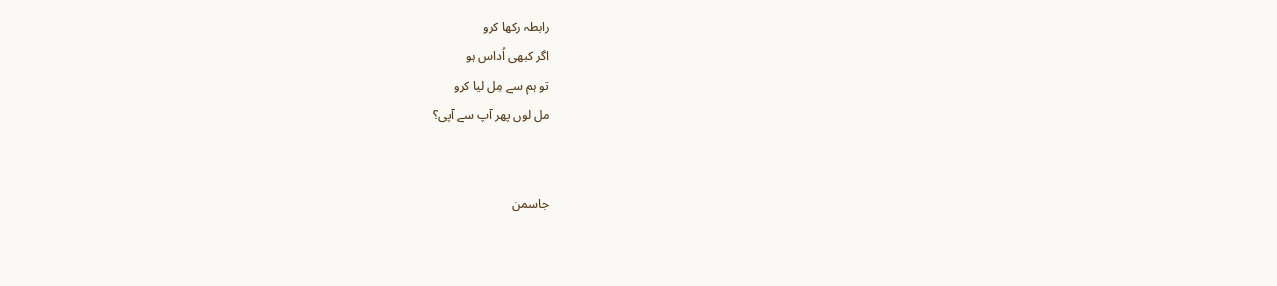رابطہ رکھا کرو
اگر کبھی اُداس ہو
تو ہم سے مِل لیا کرو
مل لوں پھر آپ سے آپی؟


جاسمن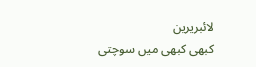لائبریرین
کبهی کبهی میں سوچتی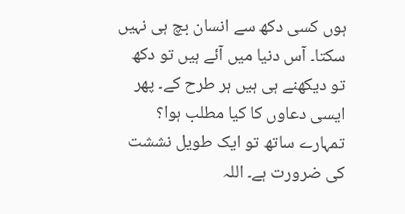ہوں کسی دکھ سے انسان بچ ہی نہیں سکتا۔ آس دنیا میں آئے ہیں تو دکھ تو دیکھنے ہی ہیں ہر طرح کے۔ پھر ایسی دعاوں کا کیا مطلب ہوا؟
تمہارے ساتھ تو ایک طویل نششت کی ضرورت ہے۔ اللہ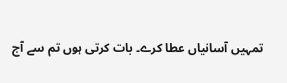تمہیں آسانیاں عطا کرے۔ بات کرتی ہوں تم سے آج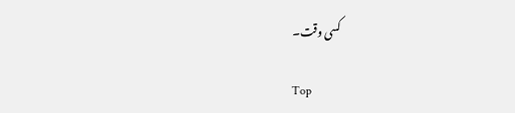کسی وقت۔

Top